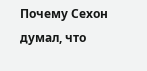Почему Сехон думал, что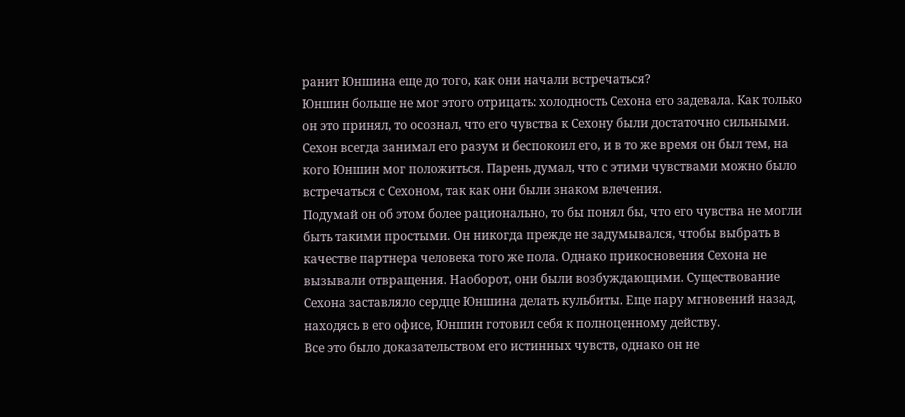ранит Юншина еще до того, как они начали встречаться?
Юншин больше не мог этого отрицать: холодность Сехона его задевала. Как только он это принял, то осознал, что его чувства к Сехону были достаточно сильными.
Сехон всегда занимал его разум и беспокоил его, и в то же время он был тем, на кого Юншин мог положиться. Парень думал, что с этими чувствами можно было встречаться с Сехоном, так как они были знаком влечения.
Подумай он об этом более рационально, то бы понял бы, что его чувства не могли быть такими простыми. Он никогда прежде не задумывался, чтобы выбрать в качестве партнера человека того же пола. Однако прикосновения Сехона не вызывали отвращения. Наоборот, они были возбуждающими. Существование Сехона заставляло сердце Юншина делать кульбиты. Еще пару мгновений назад, находясь в его офисе, Юншин готовил себя к полноценному действу.
Все это было доказательством его истинных чувств, однако он не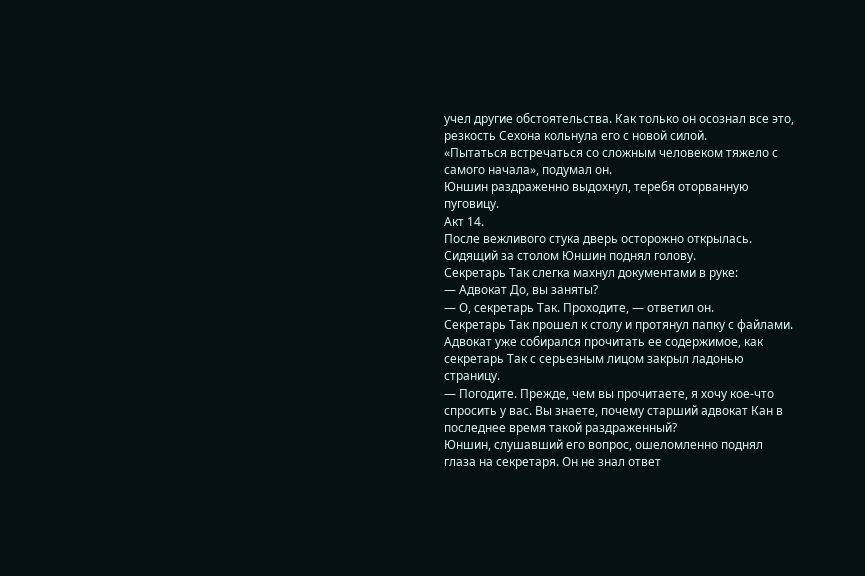учел другие обстоятельства. Как только он осознал все это, резкость Сехона кольнула его с новой силой.
«Пытаться встречаться со сложным человеком тяжело с самого начала», подумал он.
Юншин раздраженно выдохнул, теребя оторванную пуговицу.
Акт 14.
После вежливого стука дверь осторожно открылась. Сидящий за столом Юншин поднял голову.
Секретарь Так слегка махнул документами в руке:
― Адвокат До, вы заняты?
― О, секретарь Так. Проходите, ― ответил он.
Секретарь Так прошел к столу и протянул папку с файлами. Адвокат уже собирался прочитать ее содержимое, как секретарь Так с серьезным лицом закрыл ладонью страницу.
― Погодите. Прежде, чем вы прочитаете, я хочу кое-что спросить у вас. Вы знаете, почему старший адвокат Кан в последнее время такой раздраженный?
Юншин, слушавший его вопрос, ошеломленно поднял глаза на секретаря. Он не знал ответ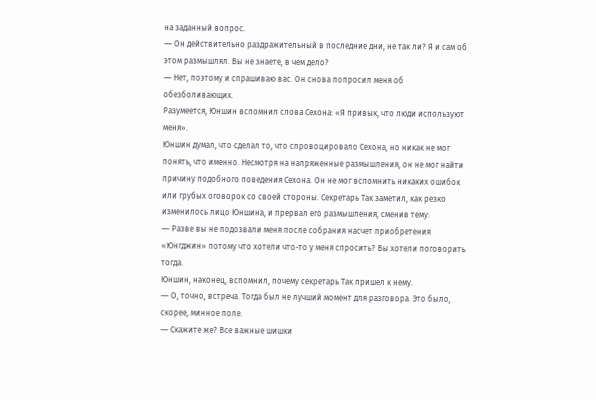на заданный вопрос.
― Он действительно раздражительный в последние дни, не так ли? Я и сам об этом размышлял. Вы не знаете, в чем дело?
― Нет, поэтому и спрашиваю вас. Он снова попросил меня об обезболивающих.
Разумеется, Юншин вспомнил слова Сехона: «Я привык, что люди используют меня».
Юншин думал, что сделал то, что спровоцировало Сехона, но никак не мог понять, что именно. Несмотря на напряженные размышления, он не мог найти причину подобного поведения Сехона. Он не мог вспомнить никаких ошибок или грубых оговорок со своей стороны. Секретарь Так заметил, как резко изменилось лицо Юншина, и прервал его размышления, сменив тему:
― Разве вы не подозвали меня после собрания насчет приобретения «Юнгджин» потому что хотели что-то у меня спросить? Вы хотели поговорить тогда.
Юншин, наконец, вспомнил, почему секретарь Так пришел к нему.
― О, точно, встреча. Тогда был не лучший момент для разговора. Это было, скорее, минное поле.
― Скажите же? Все важные шишки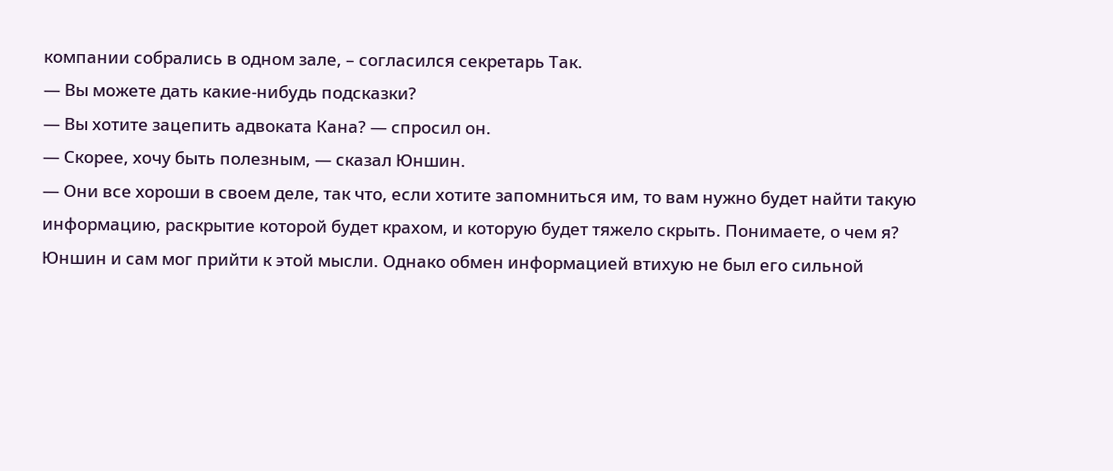компании собрались в одном зале, – согласился секретарь Так.
― Вы можете дать какие-нибудь подсказки?
― Вы хотите зацепить адвоката Кана? ― спросил он.
― Скорее, хочу быть полезным, ― сказал Юншин.
― Они все хороши в своем деле, так что, если хотите запомниться им, то вам нужно будет найти такую информацию, раскрытие которой будет крахом, и которую будет тяжело скрыть. Понимаете, о чем я?
Юншин и сам мог прийти к этой мысли. Однако обмен информацией втихую не был его сильной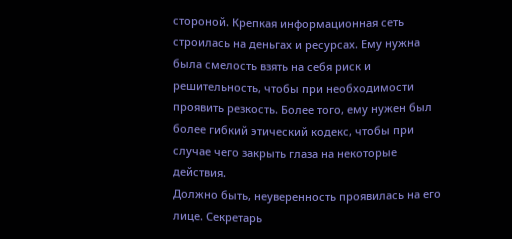стороной. Крепкая информационная сеть строилась на деньгах и ресурсах. Ему нужна была смелость взять на себя риск и решительность, чтобы при необходимости проявить резкость. Более того, ему нужен был более гибкий этический кодекс, чтобы при случае чего закрыть глаза на некоторые действия.
Должно быть, неуверенность проявилась на его лице. Секретарь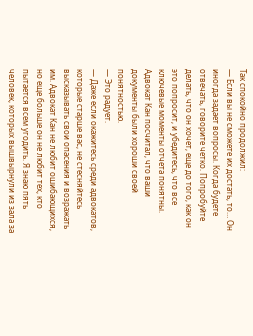Так спокойно продолжил:
― Если вы не сможете их достать, то… Он иногда задает вопросы. Когда будете отвечать, говорите четко. Попробуйте делать, что он хочет, еще до того, как он это попросит, и убедитесь, что все ключевые моменты отчета понятны. Адвокат Кан посчитал, что ваши документы были хороши своей понятностью.
― Это радует.
― Даже если окажитесь среди адвокатов, которые старше вас, не стесняйтесь высказывать свои опасения и возражать им. Адвокат Кан не любит ошибающихся, но еще больше он не любит тех, кто пытается всем угодить. Я знаю пять человек, которых вышвырнули из зала за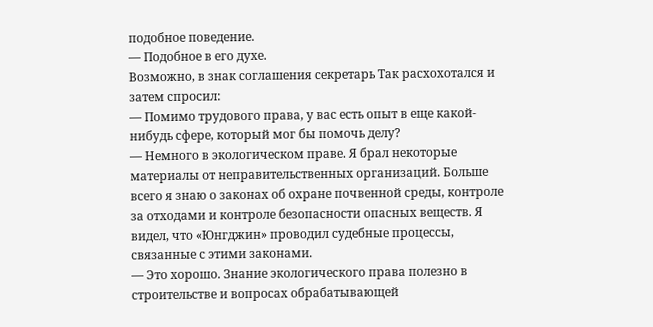подобное поведение.
― Подобное в его духе.
Возможно, в знак соглашения секретарь Так расхохотался и затем спросил:
― Помимо трудового права, у вас есть опыт в еще какой-нибудь сфере, который мог бы помочь делу?
― Немного в экологическом праве. Я брал некоторые материалы от неправительственных организаций. Больше всего я знаю о законах об охране почвенной среды, контроле за отходами и контроле безопасности опасных веществ. Я видел, что «Юнгджин» проводил судебные процессы, связанные с этими законами.
― Это хорошо. Знание экологического права полезно в строительстве и вопросах обрабатывающей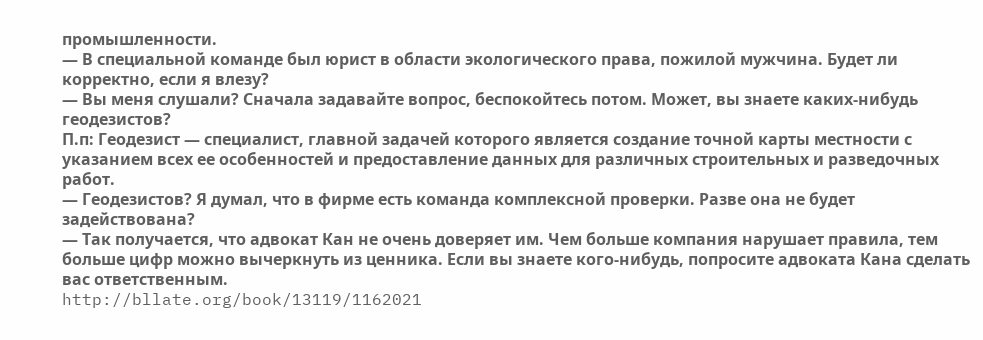промышленности.
― В специальной команде был юрист в области экологического права, пожилой мужчина. Будет ли корректно, если я влезу?
― Вы меня слушали? Сначала задавайте вопрос, беспокойтесь потом. Может, вы знаете каких-нибудь геодезистов?
П.п: Геодезист ― специалист, главной задачей которого является создание точной карты местности с указанием всех ее особенностей и предоставление данных для различных строительных и разведочных работ.
― Геодезистов? Я думал, что в фирме есть команда комплексной проверки. Разве она не будет задействована?
― Так получается, что адвокат Кан не очень доверяет им. Чем больше компания нарушает правила, тем больше цифр можно вычеркнуть из ценника. Если вы знаете кого-нибудь, попросите адвоката Кана сделать вас ответственным.
http://bllate.org/book/13119/1162021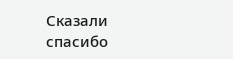Сказали спасибо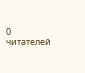0 читателей